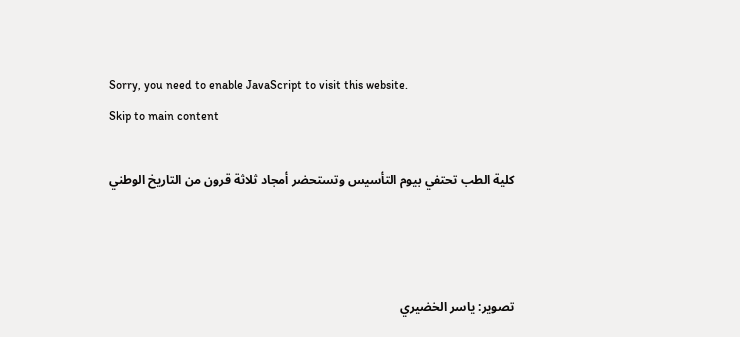Sorry, you need to enable JavaScript to visit this website.
Skip to main content

كلية الطب تحتفي بيوم التأسيس وتستحضر أمجاد ثلاثة قرون من التاريخ الوطني



تصوير: ياسر الخضيري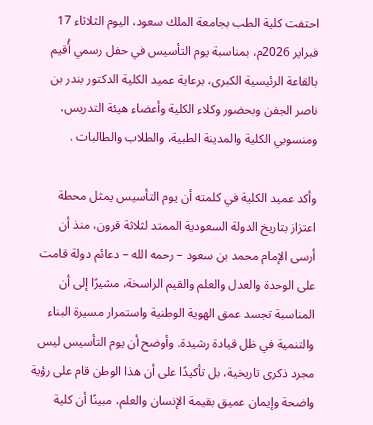احتفت كلية الطب بجامعة الملك سعود، اليوم الثلاثاء 17 فبراير 2026م، بمناسبة يوم التأسيس في حفل رسمي أُقيم بالقاعة الرئيسية الكبرى، برعاية عميد الكلية الدكتور بندر بن ناصر الجفن وبحضور وكلاء الكلية وأعضاء هيئة التدريس، ومنسوبي الكلية والمدينة الطبية، والطلاب والطالبات .

وأكد عميد الكلية في كلمته أن يوم التأسيس يمثل محطة اعتزاز بتاريخ الدولة السعودية الممتد لثلاثة قرون، منذ أن أرسى الإمام محمد بن سعود – رحمه الله – دعائم دولة قامت على الوحدة والعدل والعلم والقيم الراسخة، مشيرًا إلى أن المناسبة تجسد عمق الهوية الوطنية واستمرار مسيرة البناء والتنمية في ظل قيادة رشيدة. وأوضح أن يوم التأسيس ليس مجرد ذكرى تاريخية، بل تأكيدًا على أن هذا الوطن قام على رؤية واضحة وإيمان عميق بقيمة الإنسان والعلم، مبينًا أن كلية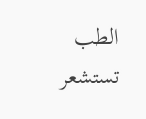الطب تستشعر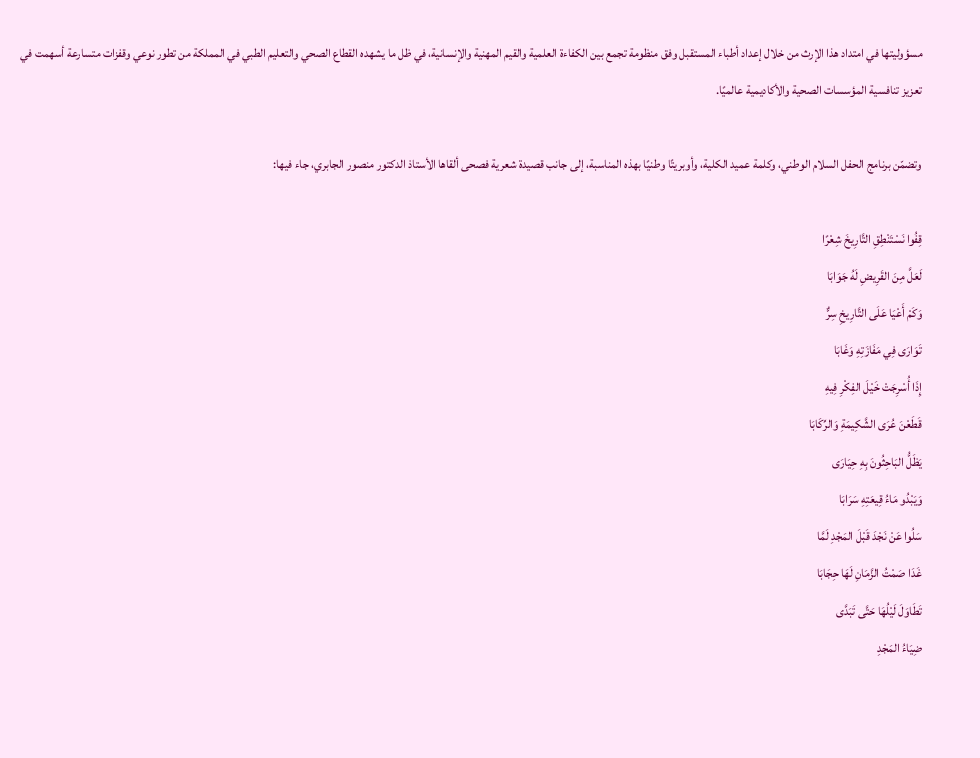مسؤوليتها في امتداد هذا الإرث من خلال إعداد أطباء المستقبل وفق منظومة تجمع بين الكفاءة العلمية والقيم المهنية والإنسانية، في ظل ما يشهده القطاع الصحي والتعليم الطبي في المملكة من تطور نوعي وقفزات متسارعة أسهمت في تعزيز تنافسية المؤسسات الصحية والأكاديمية عالميًا.

وتضمّن برنامج الحفل السلام الوطني، وكلمة عميد الكلية، وأوبريتًا وطنيًا بهذه المناسبة، إلى جانب قصيدة شعرية فصحى ألقاها الأستاذ الدكتور منصور الجابري، جاء فيها:

قِفُوا نَسْتَنْطِقِ التَّارِيخَ شِعْرًا
لَعَلَّ مِنَ القَرِيضِ لَهُ جَوَابَا
وَكَمْ أَعْيَا عَلَى التَّارِيخِ سِرٌّ
تَوَارَى فِي مَفَازَتِهِ وَغَابَا
إِذَا أُسْرِجَتْ خَيْلَ الفِكْرِ فِيهِ
قَطَعْنَ عُرَى الشَّكِيمَةِ وَالرِّكَابَا
يَظَلُّ البَاحِثُونَ بِهِ حِيَارَى
وَيَبْدُو مَاءُ قِيعَتِهِ سَرَابَا
سَلُوا عَنْ نَجْدَ قَبْلَ المَجْدِ لَمَّا
غَدَا صَمْتُ الزَّمَانِ لَهَا حِجَابَا
تَطَاوَلَ لَيْلُهَا حَتَّى تَبَدَّى
ضِيَاءُ المَجْدِ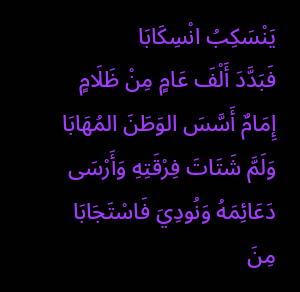يَنْسَكِبُ انْسِكَابَا
فَبَدَّدَ أَلْفَ عَامٍ مِنْ ظَلَامٍ
إِمَامٌ أَسَّسَ الوَطَنَ المُهَابَا
وَلَمَّ شَتَاتَ فِرْقَتِهِ وَأَرْسَى
دَعَائِمَهُ وَنُودِيَ فَاسْتَجَابَا
مِنَ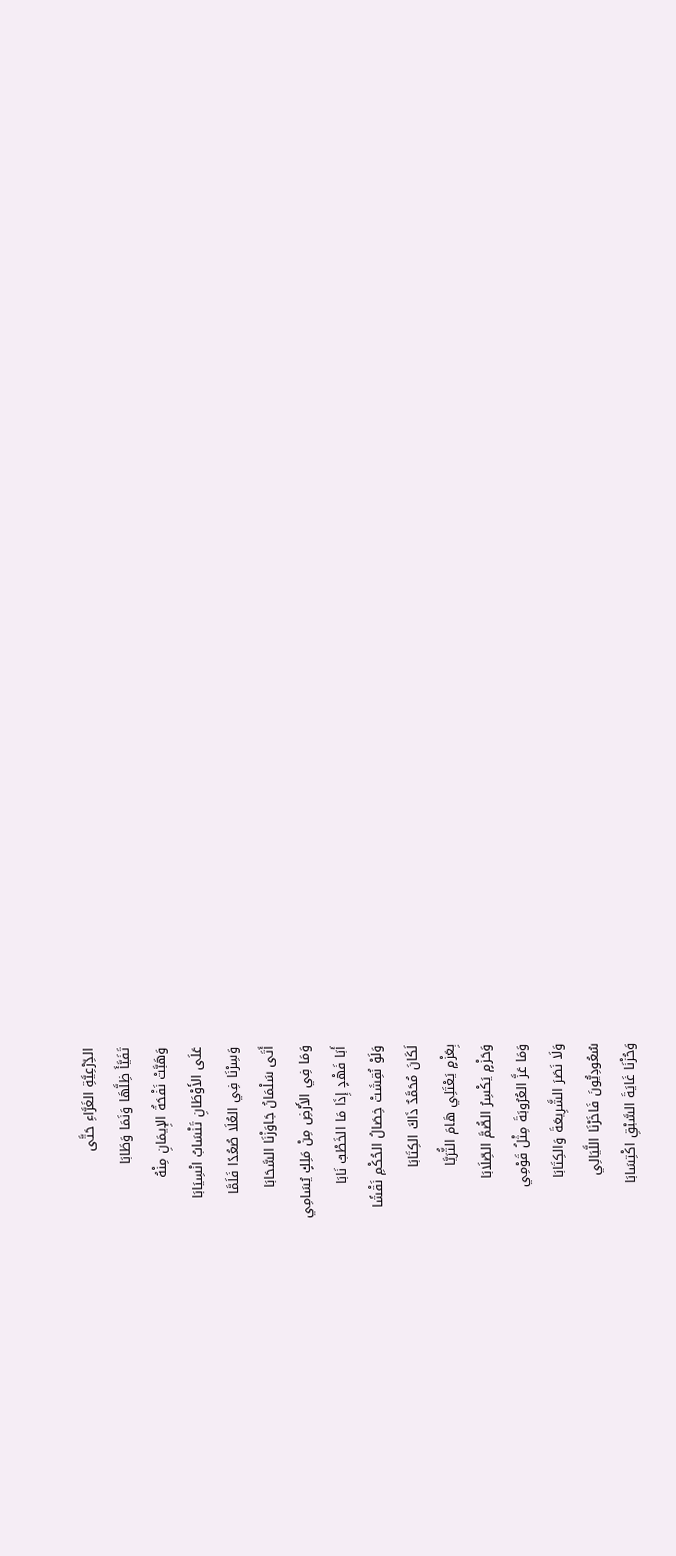الدِّرْعِيَّةِ الغَرَّاءِ حَتَّى
تَفَيَّأَ ظِلَّهَا وَنَمَا وَطَابَا
وَهَبَّتْ نَفْحَةُ الإِيمَانِ مِنْهُ
عَلَى الأَوْطَانِ تَنْسَابُ انْسِيَابَا
وَسِرْنَا فِي العُلَا صُعُدًا فَلَمَّا
أَتَى سَلْمَانُ جَاوَزْنَا السَّحَابَا
وَمَا فِي الأَرْضِ مِنْ مَلِكٍ يُسَامِي
أَبَا فَهْدٍ إِذَا مَا الخَطْبُ نَابَا
وَلَوْ نُقِشَتْ خِصَالُ الحُكْمِ نَقْشًا
لَكَانَ مُحَمَّدٌ ذَاكَ الكِتَابَا
بِعَزْمٍ يَعْتَلِي هَامَ الثُّرَيَّا
وَحَزْمٍ يَكْسِرُ الصُّمَّ الصِّلَابَا
وَمَا عَزَّ العُرُوبَةَ مِثْلُ قَوْمِي
وَلَا نَصَرَ الشَّرِيعَةَ وَالكِتَابَا
سُعُودِيُّونَ فَاخَرْنَا اللَّيَالِي
وَحُزْنَا غَايَةَ السَّبْقِ اكْتِسَابَا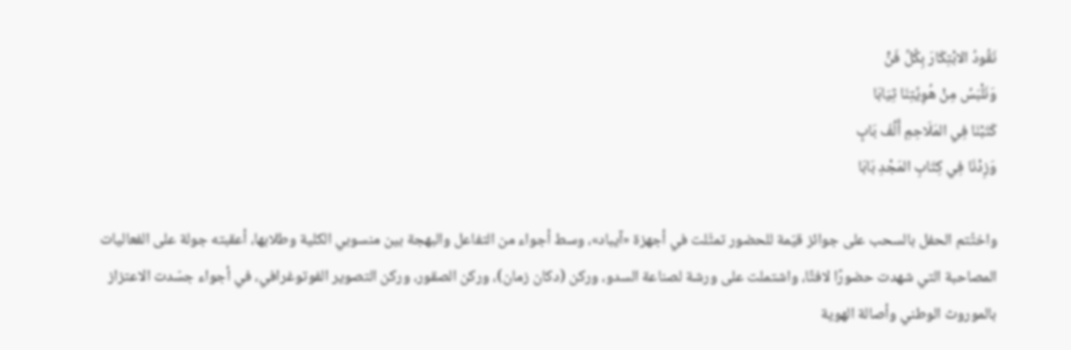نَقُودُ الابْتِكَارَ بِكُلِّ فَنٍّ
وَنَلْبَسُ مِنْ هُوِيَّتِنَا ثِيَابَا
كَتَبْنَا فِي المَلَاحِمِ أَلْفَ بَابٍ
وَزِدْنَا فِي كِتَابِ المَجْدِ بَابَا

واختُتم الحفل بالسحب على جوائز قيّمة للحضور تمثّلت في أجهزة «آيباد»، وسط أجواء من التفاعل والبهجة بين منسوبي الكلية وطلابها، أعقبته جولة على الفعاليات المصاحبة التي شهدت حضورًا لافتًا، واشتملت على ورشة لصناعة السدو، وركن (دكان زمان)، وركن الصقور، وركن التصوير الفوتوغرافي، في أجواء جسّدت الاعتزاز بالموروث الوطني وأصالة الهوية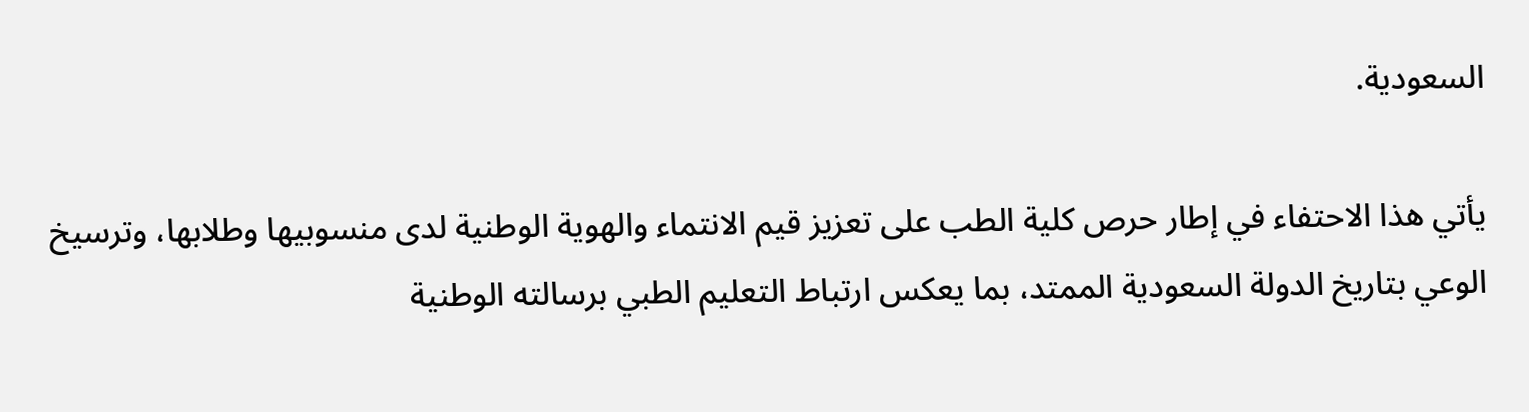السعودية.

يأتي هذا الاحتفاء في إطار حرص كلية الطب على تعزيز قيم الانتماء والهوية الوطنية لدى منسوبيها وطلابها، وترسيخ الوعي بتاريخ الدولة السعودية الممتد، بما يعكس ارتباط التعليم الطبي برسالته الوطنية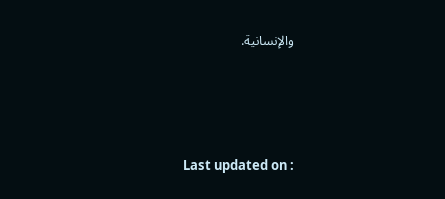والإنسانية.





Last updated on :